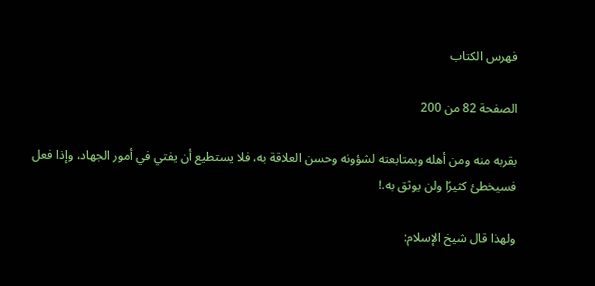فهرس الكتاب

الصفحة 82 من 200

بقربه منه ومن أهله وبمتابعته لشؤونه وحسن العلاقة به، فلا يستطيع أن يفتي في أمور الجهاد، وإذا فعل فسيخطئ كثيرًا ولن يوثق به.!

ولهذا قال شيخ الإسلام: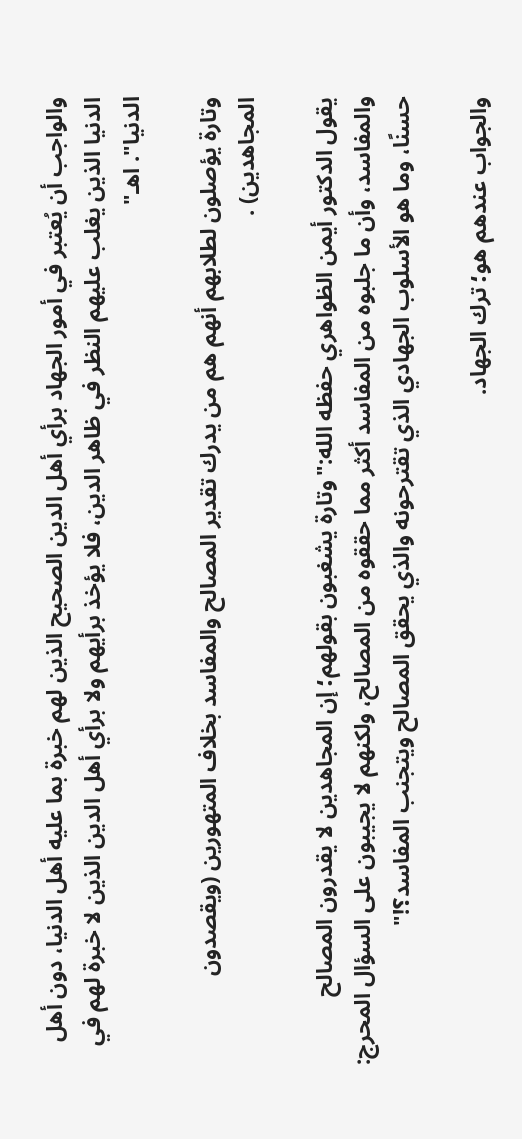والواجب أن يُعتبر في أمور الجهاد برأي أهل الدين الصحيح الذين لهم خبرة بما عليه أهل الدنيا، دون أهل الدنيا الذين يغلب عليهم النظر في ظاهر الدين، فلا يؤخذ برأيهم ولا برأي أهل الدين الذين لا خبرة لهم في الدنيا". اهـ"

وتارة يؤصلون لطلابهم أنهم هم من يدرك تقدير المصالح والمفاسد بخلاف المتهورين (ويقصدون المجاهدين) .

يقول الدكتور أيمن الظواهري حفظه الله:"وتارة يشغبون بقولهم؛ إن المجاهدين لا يقدرون المصالح والمفاسد، وأن ما جلبوه من المفاسد أكثر مما حققوه من المصالح، ولكنهم لا يجيبون على السؤال المحرج: حسنًا، وما هو الأسلوب الجهادي الذي تقترحونه والذي يحقق المصالح ويتجنب المفاسد؟!"

والجواب عندهم هو؛ ترك الجهاد.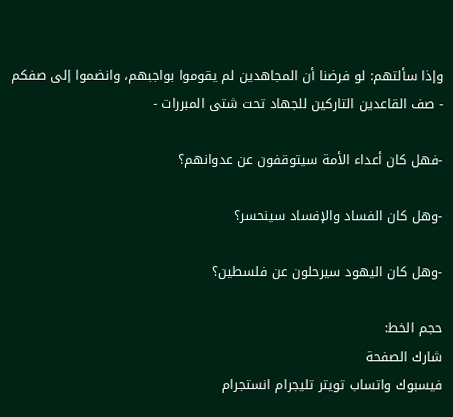وإذا سألتهم: لو فرضنا أن المجاهدين لم يقوموا بواجبهم، وانضموا إلى صفكم - صف القاعدين التاركين للجهاد تحت شتى المبررات -

-فهل كان أعداء الأمة سيتوقفون عن عدوانهم؟

-وهل كان الفساد والإفساد سينحسر؟

-وهل كان اليهود سيرحلون عن فلسطين؟

حجم الخط:
شارك الصفحة
فيسبوك واتساب تويتر تليجرام انستجرام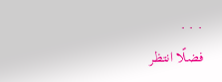. . .
فضلًا انتظر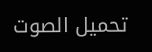تحميل الصوت